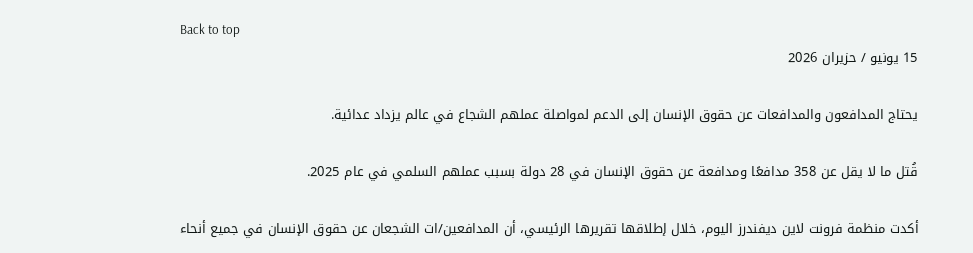Back to top
15 يونيو / حزيران 2026

يحتاج المدافعون والمدافعات عن حقوق الإنسان إلى الدعم لمواصلة عملهم الشجاع في عالم يزداد عدائية.

قُتل ما لا يقل عن 358 مدافعًا ومدافعة عن حقوق الإنسان في 28 دولة بسبب عملهم السلمي في عام 2025.

أكدت منظمة فرونت لاين ديفندرز اليوم، خلال إطلاقها تقريرها الرئيسي، أن المدافعين/ات الشجعان عن حقوق الإنسان في جميع أنحاء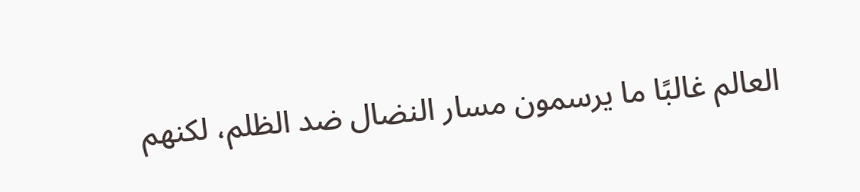العالم غالبًا ما يرسمون مسار النضال ضد الظلم، لكنهم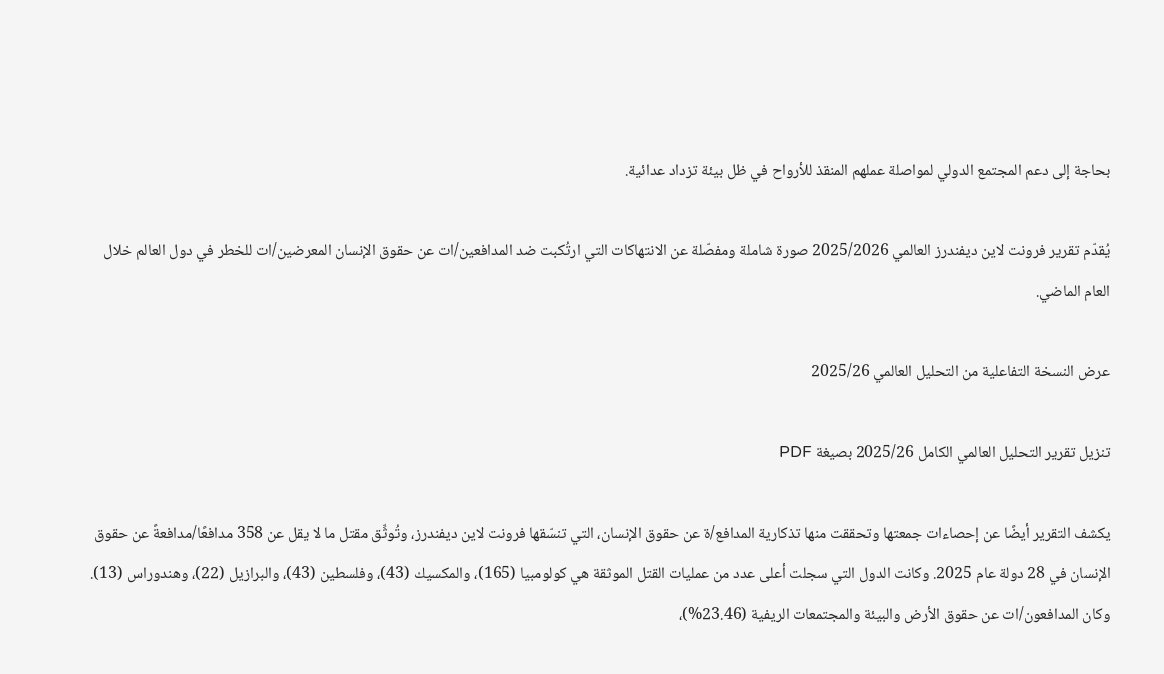بحاجة إلى دعم المجتمع الدولي لمواصلة عملهم المنقذ للأرواح في ظل بيئة تزداد عدائية.

يُقدّم تقرير فرونت لاين ديفندرز العالمي 2025/2026 صورة شاملة ومفصّلة عن الانتهاكات التي ارتُكبت ضد المدافعين/ات عن حقوق الإنسان المعرضين/ات للخطر في دول العالم خلال العام الماضي.

عرض النسخة التفاعلية من التحليل العالمي 2025/26

تنزيل تقرير التحليل العالمي الكامل 2025/26 بصيغة PDF

يكشف التقرير أيضًا عن إحصاءات جمعتها وتحققت منها تذكارية المدافع/ة عن حقوق الإنسان، التي تنسّقها فرونت لاين ديفندرز، وتُوثِّق مقتل ما لا يقل عن 358 مدافعًا/مدافعةً عن حقوق الإنسان في 28 دولة عام 2025. وكانت الدول التي سجلت أعلى عدد من عمليات القتل الموثقة هي كولومبيا (165)، والمكسيك (43)، وفلسطين (43)، والبرازيل (22)، وهندوراس (13). وكان المدافعون/ات عن حقوق الأرض والبيئة والمجتمعات الريفية (23.46%)،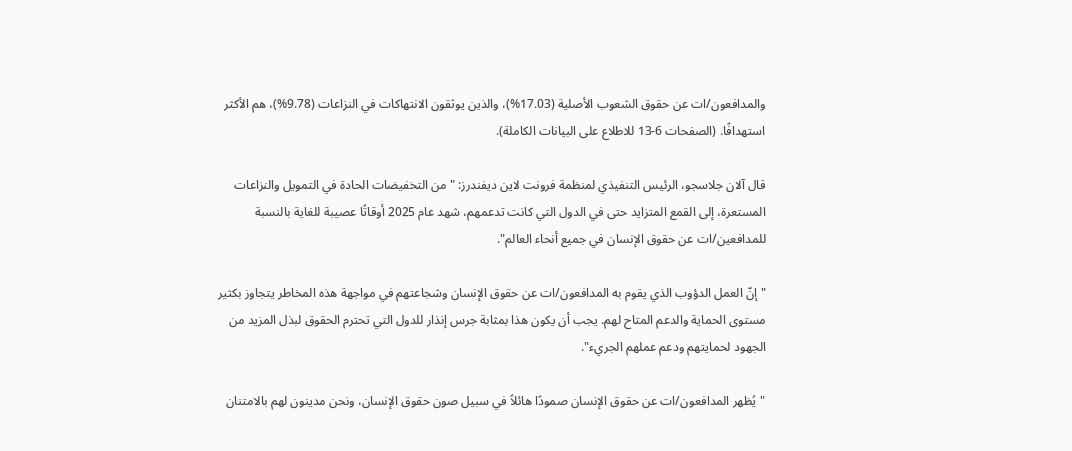والمدافعون/ات عن حقوق الشعوب الأصلية (17.03%)، والذين يوثقون الانتهاكات في النزاعات (9.78%)، هم الأكثر استهدافًا. (الصفحات 6-13 للاطلاع على البيانات الكاملة).

قال آلان جلاسجو، الرئيس التنفيذي لمنظمة فرونت لاين ديفندرز: "من التخفيضات الحادة في التمويل والنزاعات المستعرة، إلى القمع المتزايد حتى في الدول التي كانت تدعمهم، شهد عام 2025 أوقاتًا عصيبة للغاية بالنسبة للمدافعين/ات عن حقوق الإنسان في جميع أنحاء العالم".

"إنّ العمل الدؤوب الذي يقوم به المدافعون/ات عن حقوق الإنسان وشجاعتهم في مواجهة هذه المخاطر يتجاوز بكثير مستوى الحماية والدعم المتاح لهم. يجب أن يكون هذا بمثابة جرس إنذار للدول التي تحترم الحقوق لبذل المزيد من الجهود لحمايتهم ودعم عملهم الجريء".

"يُظهر المدافعون/ات عن حقوق الإنسان صمودًا هائلاً في سبيل صون حقوق الإنسان، ونحن مدينون لهم بالامتنان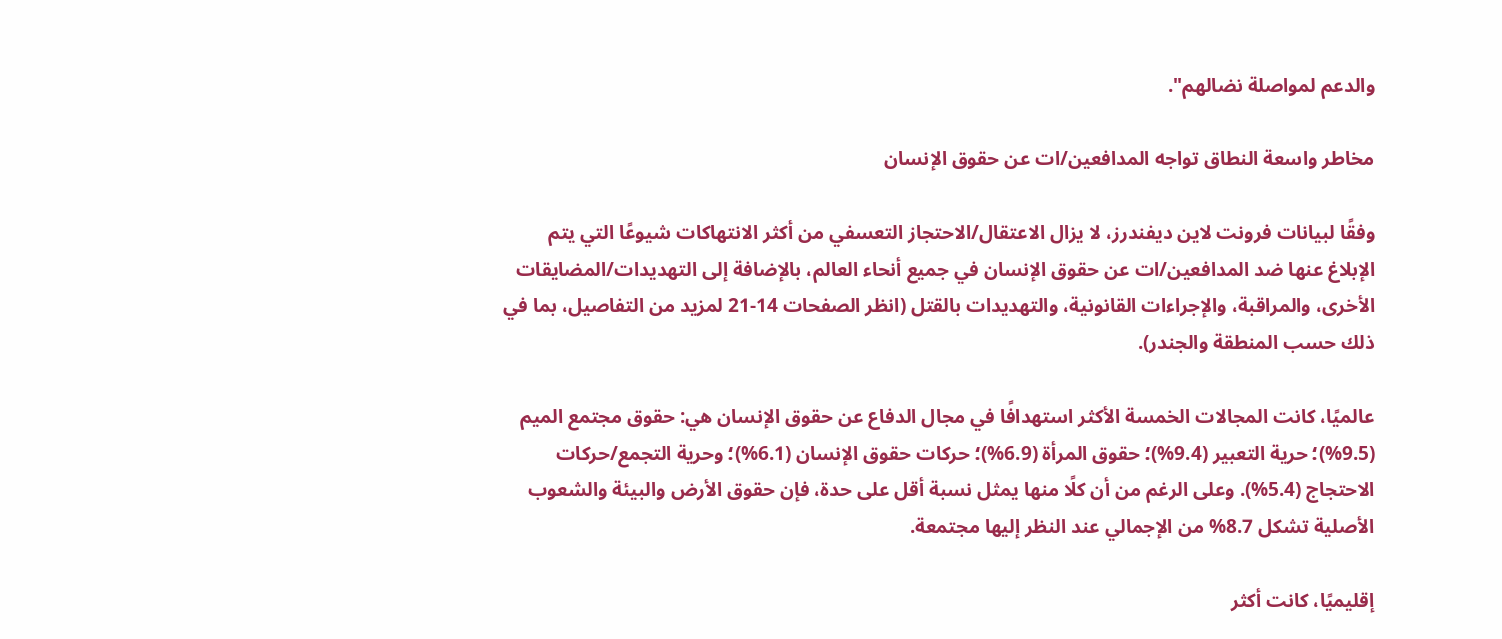والدعم لمواصلة نضالهم".

مخاطر واسعة النطاق تواجه المدافعين/ات عن حقوق الإنسان

وفقًا لبيانات فرونت لاين ديفندرز، لا يزال الاعتقال/الاحتجاز التعسفي من أكثر الانتهاكات شيوعًا التي يتم الإبلاغ عنها ضد المدافعين/ات عن حقوق الإنسان في جميع أنحاء العالم، بالإضافة إلى التهديدات/المضايقات الأخرى، والمراقبة، والإجراءات القانونية، والتهديدات بالقتل (انظر الصفحات 14-21 لمزيد من التفاصيل، بما في ذلك حسب المنطقة والجندر).

عالميًا، كانت المجالات الخمسة الأكثر استهدافًا في مجال الدفاع عن حقوق الإنسان هي: حقوق مجتمع الميم (9.5%)؛ حرية التعبير (9.4%)؛ حقوق المرأة (6.9%)؛ حركات حقوق الإنسان (6.1%)؛ وحرية التجمع/حركات الاحتجاج (5.4%). وعلى الرغم من أن كلًا منها يمثل نسبة أقل على حدة، فإن حقوق الأرض والبيئة والشعوب الأصلية تشكل 8.7% من الإجمالي عند النظر إليها مجتمعة.

إقليميًا، كانت أكثر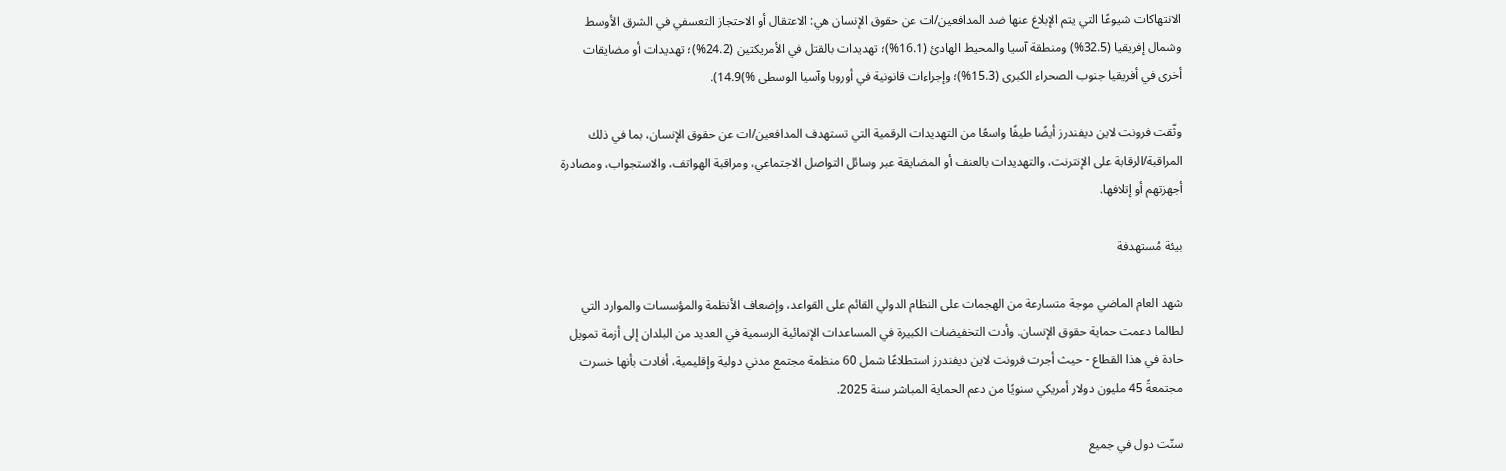الانتهاكات شيوعًا التي يتم الإبلاغ عنها ضد المدافعين/ات عن حقوق الإنسان هي: الاعتقال أو الاحتجاز التعسفي في الشرق الأوسط وشمال إفريقيا (32.5%) ومنطقة آسيا والمحيط الهادئ (16.1%)؛ تهديدات بالقتل في الأمريكتين (24.2%)؛ تهديدات أو مضايقات أخرى في أفريقيا جنوب الصحراء الكبرى (15.3%)؛ وإجراءات قانونية في أوروبا وآسيا الوسطى %)14.9).

وثّقت فرونت لاين ديفندرز أيضًا طيفًا واسعًا من التهديدات الرقمية التي تستهدف المدافعين/ات عن حقوق الإنسان، بما في ذلك المراقبة/الرقابة على الإنترنت، والتهديدات بالعنف أو المضايقة عبر وسائل التواصل الاجتماعي، ومراقبة الهواتف، والاستجواب، ومصادرة أجهزتهم أو إتلافها.

بيئة مُستهدفة

شهد العام الماضي موجة متسارعة من الهجمات على النظام الدولي القائم على القواعد، وإضعاف الأنظمة والمؤسسات والموارد التي لطالما دعمت حماية حقوق الإنسان. وأدت التخفيضات الكبيرة في المساعدات الإنمائية الرسمية في العديد من البلدان إلى أزمة تمويل حادة في هذا القطاع - حيث أجرت فرونت لاين ديفندرز استطلاعًا شمل 60 منظمة مجتمع مدني دولية وإقليمية، أفادت بأنها خسرت مجتمعةً 45 مليون دولار أمريكي سنويًا من دعم الحماية المباشر سنة 2025.

سنّت دول في جميع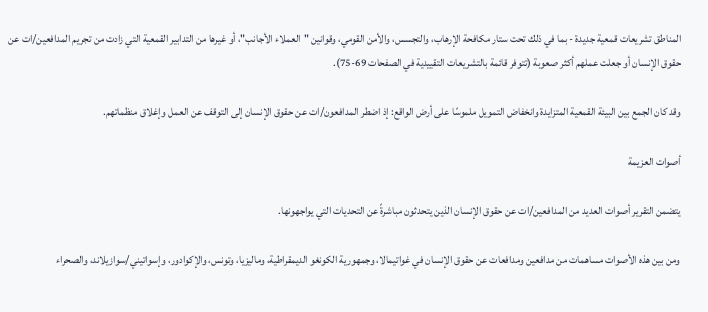المناطق تشريعات قمعية جديدة - بما في ذلك تحت ستار مكافحة الإرهاب، والتجسس، والأمن القومي، وقوانين "العملاء الأجانب"، أو غيرها من التدابير القمعية التي زادت من تجريم المدافعين/ات عن حقوق الإنسان أو جعلت عملهم أكثر صعوبة (تتوفر قائمة بالتشريعات التقييدية في الصفحات 69-75).

وقد كان الجمع بين البيئة القمعية المتزايدة وانخفاض التمويل ملموسًا على أرض الواقع: إذ اضطر المدافعون/ات عن حقوق الإنسان إلى التوقف عن العمل وإغلاق منظماتهم.

أصوات العزيمة

يتضمن التقرير أصوات العديد من المدافعين/ات عن حقوق الإنسان الذين يتحدثون مباشرةً عن التحديات التي يواجهونها.

ومن بين هذه الأصوات مساهمات من مدافعين ومدافعات عن حقوق الإنسان في غواتيمالا، وجمهورية الكونغو الديمقراطية، وماليزيا، وتونس، والإكوادور، وإسواتيني/سوازيلاند، والصحراء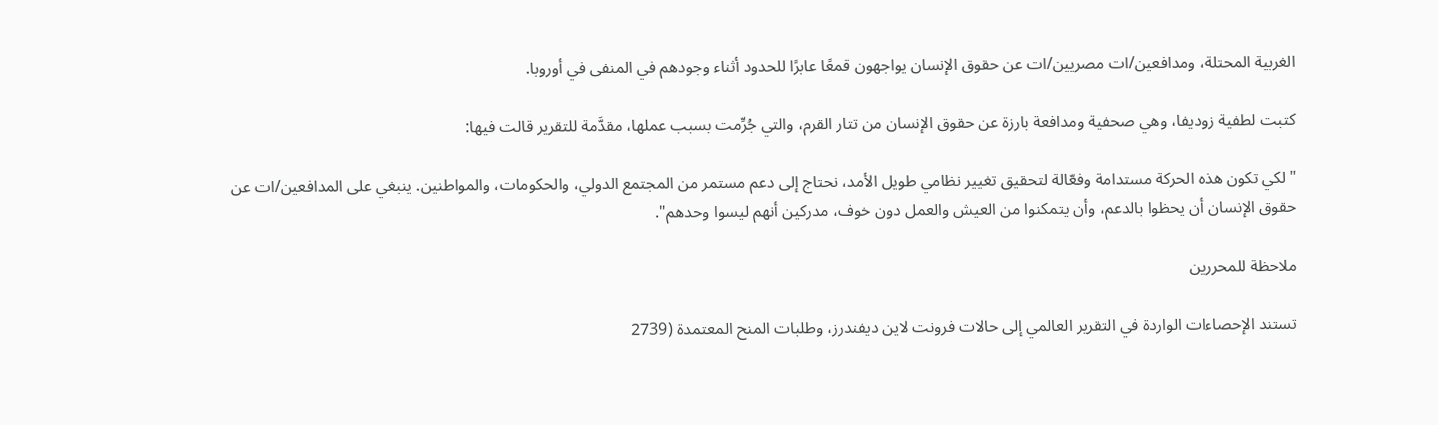الغربية المحتلة، ومدافعين/ات مصريين/ات عن حقوق الإنسان يواجهون قمعًا عابرًا للحدود أثناء وجودهم في المنفى في أوروبا.

كتبت لطفية زوديفا، وهي صحفية ومدافعة بارزة عن حقوق الإنسان من تتار القرم، والتي جُرِّمت بسبب عملها، مقدَّمة للتقرير قالت فيها:

"لكي تكون هذه الحركة مستدامة وفعّالة لتحقيق تغيير نظامي طويل الأمد، نحتاج إلى دعم مستمر من المجتمع الدولي، والحكومات، والمواطنين. ينبغي على المدافعين/ات عن حقوق الإنسان أن يحظوا بالدعم، وأن يتمكنوا من العيش والعمل دون خوف، مدركين أنهم ليسوا وحدهم".

ملاحظة للمحررين

تستند الإحصاءات الواردة في التقرير العالمي إلى حالات فرونت لاين ديفندرز، وطلبات المنح المعتمدة (2739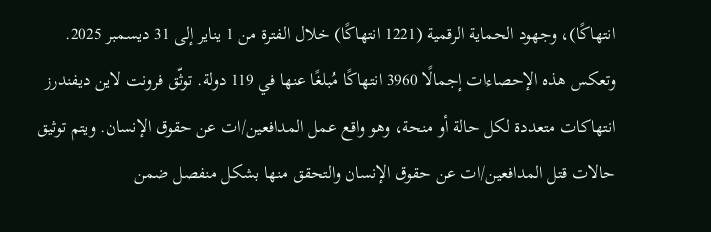انتهاكًا)، وجهود الحماية الرقمية (1221 انتهاكًا) خلال الفترة من 1 يناير إلى 31 ديسمبر 2025. وتعكس هذه الإحصاءات إجمالًا 3960 انتهاكًا مُبلغًا عنها في 119 دولة. توثّق فرونت لاين ديفندرز انتهاكات متعددة لكل حالة أو منحة، وهو واقع عمل المدافعين/ات عن حقوق الإنسان. ويتم توثيق حالات قتل المدافعين/ات عن حقوق الإنسان والتحقق منها بشكل منفصل ضمن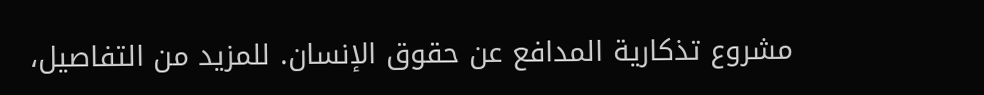مشروع تذكارية المدافع عن حقوق الإنسان. للمزيد من التفاصيل،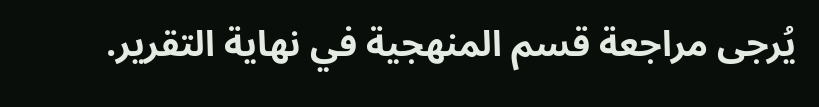يُرجى مراجعة قسم المنهجية في نهاية التقرير.